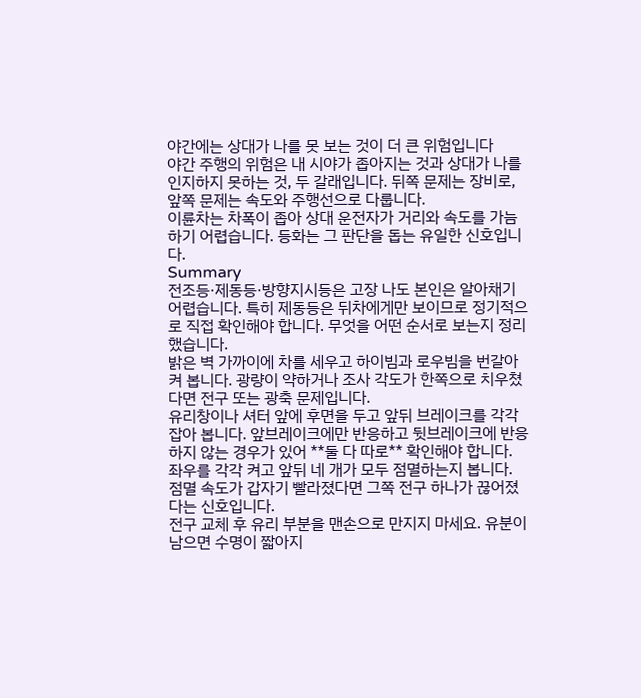야간에는 상대가 나를 못 보는 것이 더 큰 위험입니다
야간 주행의 위험은 내 시야가 좁아지는 것과 상대가 나를 인지하지 못하는 것, 두 갈래입니다. 뒤쪽 문제는 장비로, 앞쪽 문제는 속도와 주행선으로 다룹니다.
이륜차는 차폭이 좁아 상대 운전자가 거리와 속도를 가늠하기 어렵습니다. 등화는 그 판단을 돕는 유일한 신호입니다.
Summary
전조등·제동등·방향지시등은 고장 나도 본인은 알아채기 어렵습니다. 특히 제동등은 뒤차에게만 보이므로 정기적으로 직접 확인해야 합니다. 무엇을 어떤 순서로 보는지 정리했습니다.
밝은 벽 가까이에 차를 세우고 하이빔과 로우빔을 번갈아 켜 봅니다. 광량이 약하거나 조사 각도가 한쪽으로 치우쳤다면 전구 또는 광축 문제입니다.
유리창이나 셔터 앞에 후면을 두고 앞뒤 브레이크를 각각 잡아 봅니다. 앞브레이크에만 반응하고 뒷브레이크에 반응하지 않는 경우가 있어 **둘 다 따로** 확인해야 합니다.
좌우를 각각 켜고 앞뒤 네 개가 모두 점멸하는지 봅니다. 점멸 속도가 갑자기 빨라졌다면 그쪽 전구 하나가 끊어졌다는 신호입니다.
전구 교체 후 유리 부분을 맨손으로 만지지 마세요. 유분이 남으면 수명이 짧아지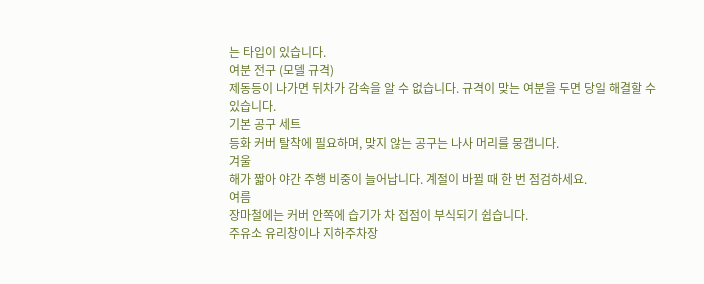는 타입이 있습니다.
여분 전구 (모델 규격)
제동등이 나가면 뒤차가 감속을 알 수 없습니다. 규격이 맞는 여분을 두면 당일 해결할 수 있습니다.
기본 공구 세트
등화 커버 탈착에 필요하며, 맞지 않는 공구는 나사 머리를 뭉갭니다.
겨울
해가 짧아 야간 주행 비중이 늘어납니다. 계절이 바뀔 때 한 번 점검하세요.
여름
장마철에는 커버 안쪽에 습기가 차 접점이 부식되기 쉽습니다.
주유소 유리창이나 지하주차장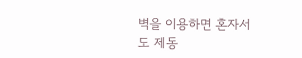벽을 이용하면 혼자서도 제동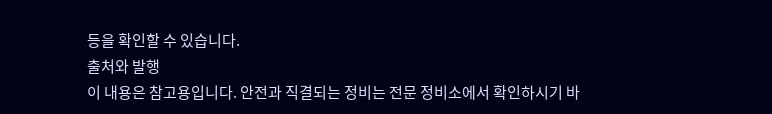등을 확인할 수 있습니다.
출처와 발행
이 내용은 참고용입니다. 안전과 직결되는 정비는 전문 정비소에서 확인하시기 바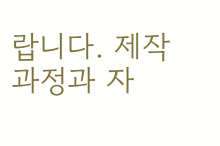랍니다. 제작 과정과 자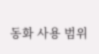동화 사용 범위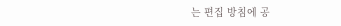는 편집 방침에 공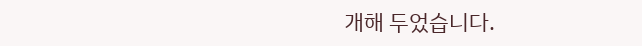개해 두었습니다.